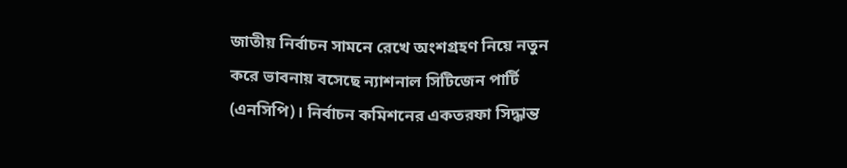জাতীয় নির্বাচন সামনে রেখে অংশগ্রহণ নিয়ে নতুন করে ভাবনায় বসেছে ন্যাশনাল সিটিজেন পার্টি (এনসিপি)। নির্বাচন কমিশনের একতরফা সিদ্ধান্ত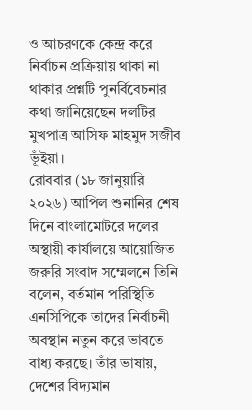ও আচরণকে কেন্দ্র করে নির্বাচন প্রক্রিয়ায় থাকা না থাকার প্রশ্নটি পুনর্বিবেচনার কথা জানিয়েছেন দলটির মুখপাত্র আসিফ মাহমুদ সজীব ভূঁইয়া।
রোববার (১৮ জানুয়ারি ২০২৬) আপিল শুনানির শেষ দিনে বাংলামোটরে দলের অস্থায়ী কার্যালয়ে আয়োজিত জরুরি সংবাদ সম্মেলনে তিনি বলেন, বর্তমান পরিস্থিতি এনসিপিকে তাদের নির্বাচনী অবস্থান নতুন করে ভাবতে বাধ্য করছে। তাঁর ভাষায়, দেশের বিদ্যমান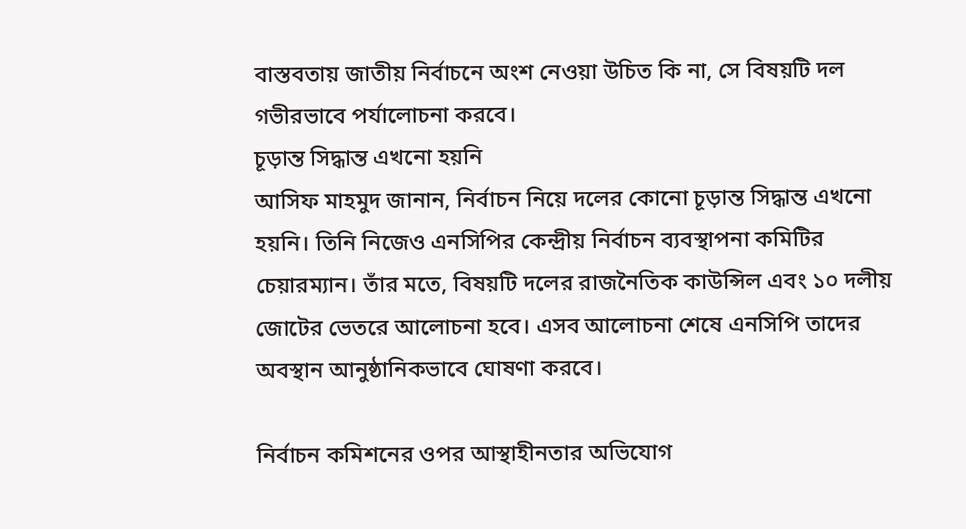বাস্তবতায় জাতীয় নির্বাচনে অংশ নেওয়া উচিত কি না, সে বিষয়টি দল গভীরভাবে পর্যালোচনা করবে।
চূড়ান্ত সিদ্ধান্ত এখনো হয়নি
আসিফ মাহমুদ জানান, নির্বাচন নিয়ে দলের কোনো চূড়ান্ত সিদ্ধান্ত এখনো হয়নি। তিনি নিজেও এনসিপির কেন্দ্রীয় নির্বাচন ব্যবস্থাপনা কমিটির চেয়ারম্যান। তাঁর মতে, বিষয়টি দলের রাজনৈতিক কাউন্সিল এবং ১০ দলীয় জোটের ভেতরে আলোচনা হবে। এসব আলোচনা শেষে এনসিপি তাদের অবস্থান আনুষ্ঠানিকভাবে ঘোষণা করবে।

নির্বাচন কমিশনের ওপর আস্থাহীনতার অভিযোগ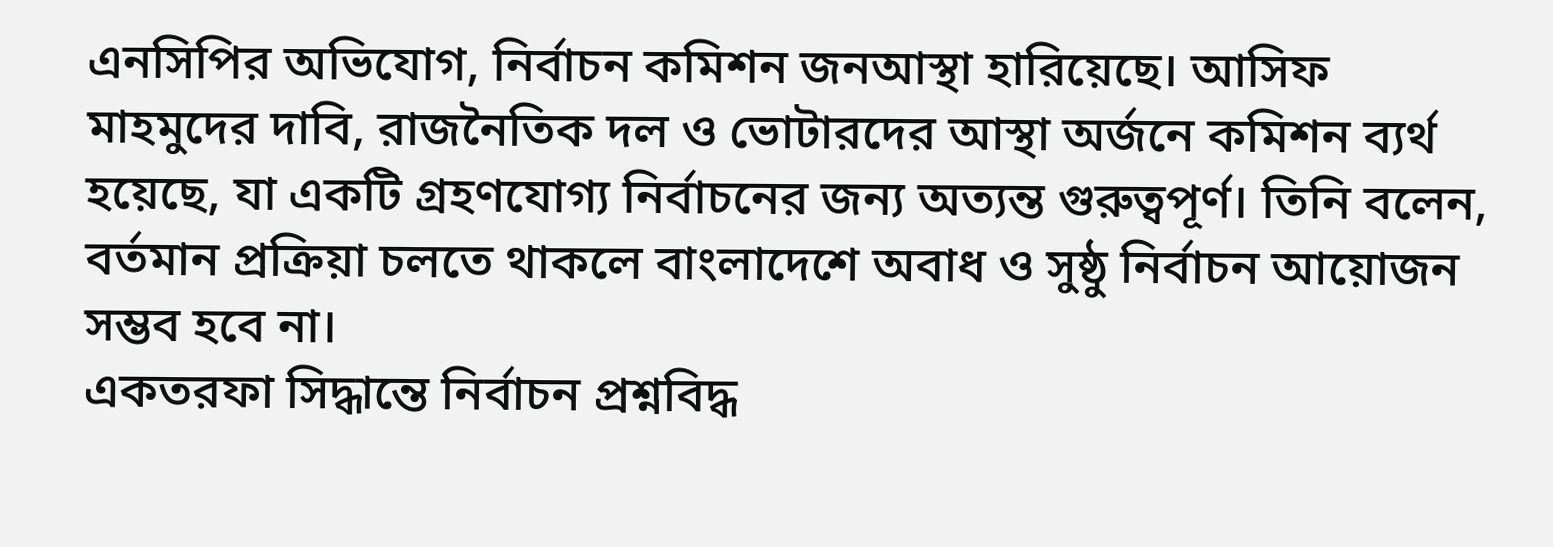এনসিপির অভিযোগ, নির্বাচন কমিশন জনআস্থা হারিয়েছে। আসিফ মাহমুদের দাবি, রাজনৈতিক দল ও ভোটারদের আস্থা অর্জনে কমিশন ব্যর্থ হয়েছে, যা একটি গ্রহণযোগ্য নির্বাচনের জন্য অত্যন্ত গুরুত্বপূর্ণ। তিনি বলেন, বর্তমান প্রক্রিয়া চলতে থাকলে বাংলাদেশে অবাধ ও সুষ্ঠু নির্বাচন আয়োজন সম্ভব হবে না।
একতরফা সিদ্ধান্তে নির্বাচন প্রশ্নবিদ্ধ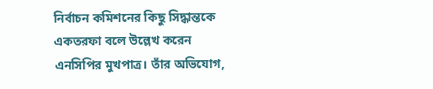নির্বাচন কমিশনের কিছু সিদ্ধান্তকে একতরফা বলে উল্লেখ করেন এনসিপির মুখপাত্র। তাঁর অভিযোগ,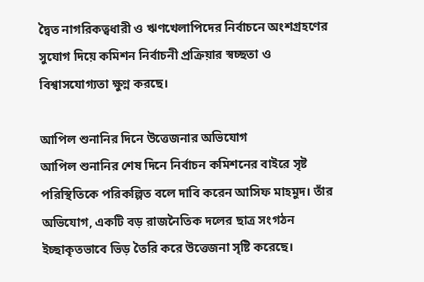দ্বৈত নাগরিকত্বধারী ও ঋণখেলাপিদের নির্বাচনে অংশগ্রহণের সুযোগ দিয়ে কমিশন নির্বাচনী প্রক্রিয়ার স্বচ্ছতা ও বিশ্বাসযোগ্যতা ক্ষুণ্ন করছে।

আপিল শুনানির দিনে উত্তেজনার অভিযোগ
আপিল শুনানির শেষ দিনে নির্বাচন কমিশনের বাইরে সৃষ্ট পরিস্থিতিকে পরিকল্পিত বলে দাবি করেন আসিফ মাহমুদ। তাঁর অভিযোগ, একটি বড় রাজনৈতিক দলের ছাত্র সংগঠন ইচ্ছাকৃতভাবে ভিড় তৈরি করে উত্তেজনা সৃষ্টি করেছে।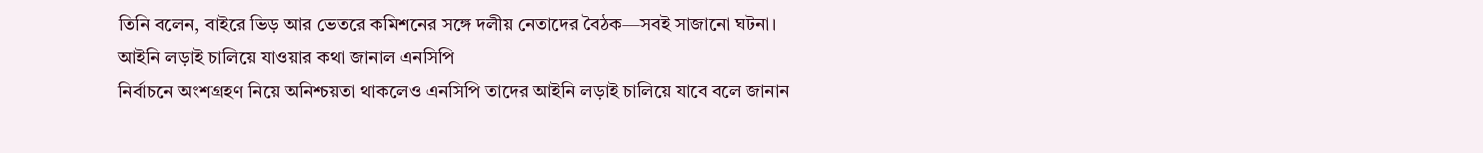তিনি বলেন, বাইরে ভিড় আর ভেতরে কমিশনের সঙ্গে দলীয় নেতাদের বৈঠক—সবই সাজানো ঘটনা।
আইনি লড়াই চালিয়ে যাওয়ার কথা জানাল এনসিপি
নির্বাচনে অংশগ্রহণ নিয়ে অনিশ্চয়তা থাকলেও এনসিপি তাদের আইনি লড়াই চালিয়ে যাবে বলে জানান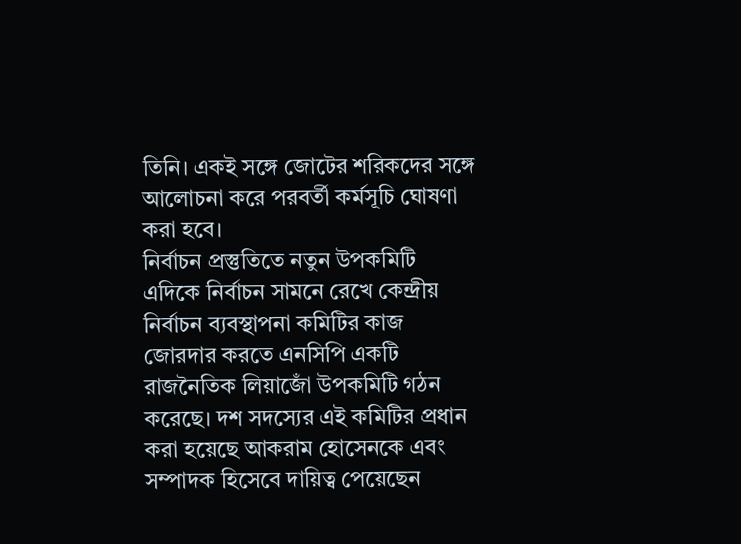তিনি। একই সঙ্গে জোটের শরিকদের সঙ্গে আলোচনা করে পরবর্তী কর্মসূচি ঘোষণা করা হবে।
নির্বাচন প্রস্তুতিতে নতুন উপকমিটি
এদিকে নির্বাচন সামনে রেখে কেন্দ্রীয় নির্বাচন ব্যবস্থাপনা কমিটির কাজ জোরদার করতে এনসিপি একটি রাজনৈতিক লিয়াজোঁ উপকমিটি গঠন করেছে। দশ সদস্যের এই কমিটির প্রধান করা হয়েছে আকরাম হোসেনকে এবং সম্পাদক হিসেবে দায়িত্ব পেয়েছেন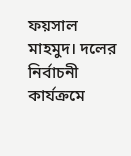ফয়সাল মাহমুদ। দলের নির্বাচনী কার্যক্রমে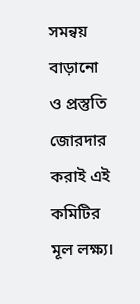সমন্বয় বাড়ানো ও প্রস্তুতি জোরদার করাই এই কমিটির মূল লক্ষ্য।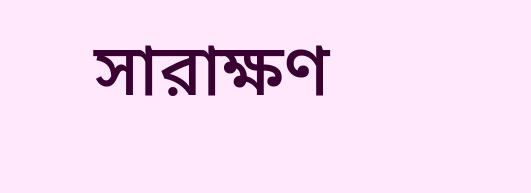সারাক্ষণ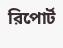রিপোর্ট